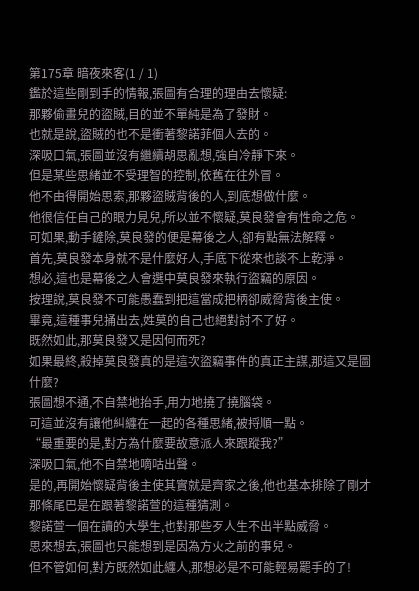第175章 暗夜來客(1 / 1)
鑑於這些剛到手的情報,張圖有合理的理由去懷疑:
那夥偷畫兒的盜賊,目的並不單純是為了發財。
也就是說,盜賊的也不是衝著黎諾菲個人去的。
深吸口氣,張圖並沒有繼續胡思亂想,強自冷靜下來。
但是某些思緒並不受理智的控制,依舊在往外冒。
他不由得開始思索,那夥盜賊背後的人,到底想做什麼。
他很信任自己的眼力見兒,所以並不懷疑,莫良發會有性命之危。
可如果,動手鏟除,莫良發的便是幕後之人,卻有點無法解釋。
首先,莫良發本身就不是什麼好人,手底下從來也談不上乾淨。
想必,這也是幕後之人會選中莫良發來執行盜竊的原因。
按理說,莫良發不可能愚蠢到把這當成把柄卻威脅背後主使。
畢竟,這種事兒捅出去,姓莫的自己也絕對討不了好。
既然如此,那莫良發又是因何而死?
如果最終,殺掉莫良發真的是這次盜竊事件的真正主謀,那這又是圖什麼?
張圖想不通,不自禁地抬手,用力地撓了撓腦袋。
可這並沒有讓他糾纏在一起的各種思緒,被捋順一點。
“最重要的是,對方為什麼要故意派人來跟蹤我?”
深吸口氣,他不自禁地嘀咕出聲。
是的,再開始懷疑背後主使其實就是齊家之後,他也基本排除了剛才那條尾巴是在跟著黎諾萱的這種猜測。
黎諾萱一個在讀的大學生,也對那些歹人生不出半點威脅。
思來想去,張圖也只能想到是因為方火之前的事兒。
但不管如何,對方既然如此纏人,那想必是不可能輕易罷手的了!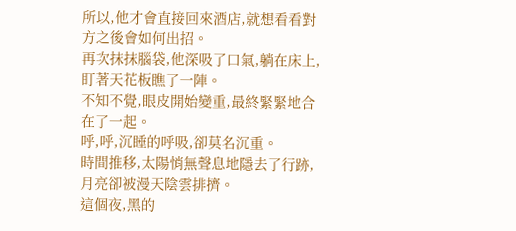所以,他才會直接回來酒店,就想看看對方之後會如何出招。
再次抹抹腦袋,他深吸了口氣,躺在床上,盯著天花板瞧了一陣。
不知不覺,眼皮開始變重,最終緊緊地合在了一起。
呼,呼,沉睡的呼吸,卻莫名沉重。
時間推移,太陽悄無聲息地隱去了行跡,月亮卻被漫天陰雲排擠。
這個夜,黑的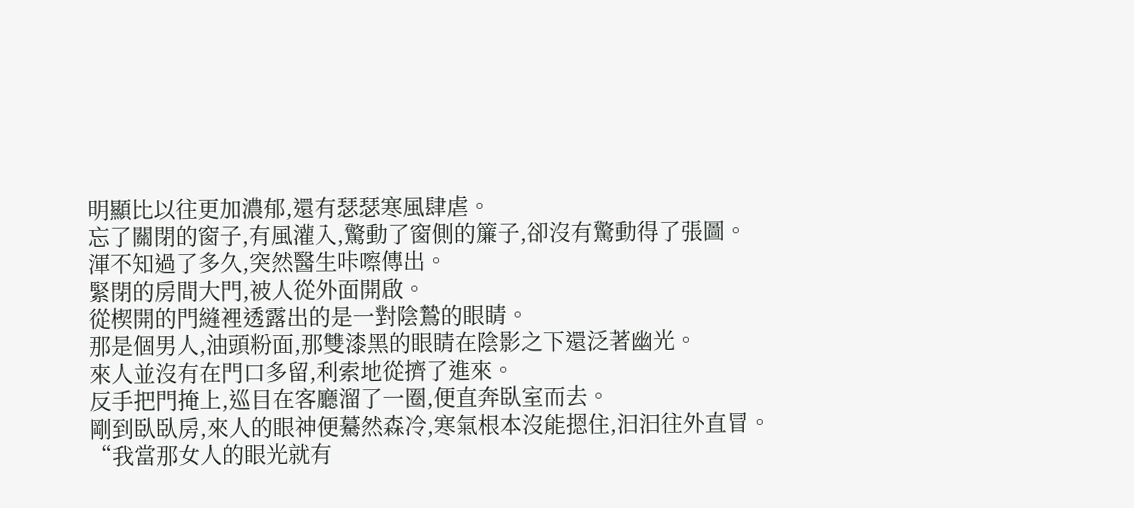明顯比以往更加濃郁,還有瑟瑟寒風肆虐。
忘了關閉的窗子,有風灌入,驚動了窗側的簾子,卻沒有驚動得了張圖。
渾不知過了多久,突然醫生咔嚓傳出。
緊閉的房間大門,被人從外面開啟。
從楔開的門縫裡透露出的是一對陰鷙的眼睛。
那是個男人,油頭粉面,那雙漆黑的眼睛在陰影之下還泛著幽光。
來人並沒有在門口多留,利索地從擠了進來。
反手把門掩上,巡目在客廳溜了一圈,便直奔臥室而去。
剛到臥臥房,來人的眼神便驀然森冷,寒氣根本沒能摁住,汩汩往外直冒。
“我當那女人的眼光就有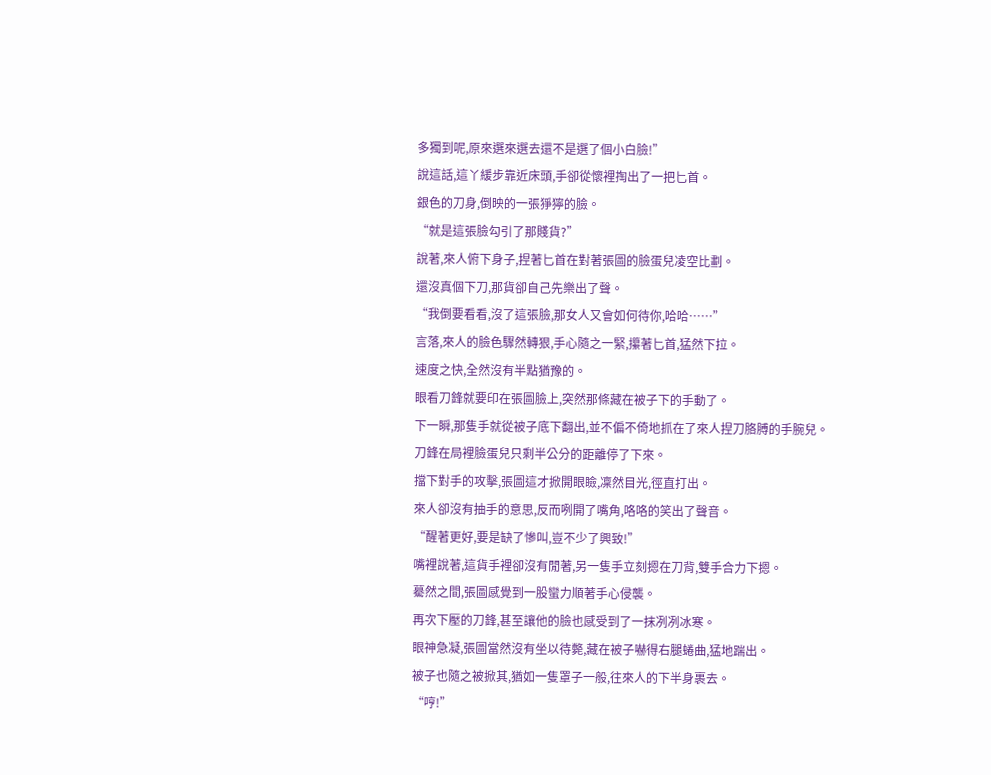多獨到呢,原來選來選去還不是選了個小白臉!”
說這話,這丫緩步靠近床頭,手卻從懷裡掏出了一把匕首。
銀色的刀身,倒映的一張猙獰的臉。
“就是這張臉勾引了那賤貨?”
說著,來人俯下身子,捏著匕首在對著張圖的臉蛋兒凌空比劃。
還沒真個下刀,那貨卻自己先樂出了聲。
“我倒要看看,沒了這張臉,那女人又會如何待你,哈哈……”
言落,來人的臉色驟然轉狠,手心隨之一緊,攥著匕首,猛然下拉。
速度之快,全然沒有半點猶豫的。
眼看刀鋒就要印在張圖臉上,突然那條藏在被子下的手動了。
下一瞬,那隻手就從被子底下翻出,並不偏不倚地抓在了來人捏刀胳膊的手腕兒。
刀鋒在局裡臉蛋兒只剩半公分的距離停了下來。
擋下對手的攻擊,張圖這才掀開眼瞼,凜然目光,徑直打出。
來人卻沒有抽手的意思,反而咧開了嘴角,咯咯的笑出了聲音。
“醒著更好,要是缺了慘叫,豈不少了興致!”
嘴裡說著,這貨手裡卻沒有閒著,另一隻手立刻摁在刀背,雙手合力下摁。
驀然之間,張圖感覺到一股蠻力順著手心侵襲。
再次下壓的刀鋒,甚至讓他的臉也感受到了一抹冽冽冰寒。
眼神急凝,張圖當然沒有坐以待斃,藏在被子嚇得右腿蜷曲,猛地踹出。
被子也隨之被掀其,猶如一隻罩子一般,往來人的下半身裹去。
“哼!”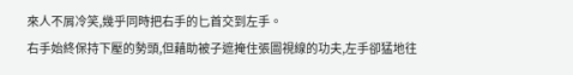來人不屑冷笑,幾乎同時把右手的匕首交到左手。
右手始終保持下壓的勢頭,但藉助被子遮掩住張圖視線的功夫,左手卻猛地往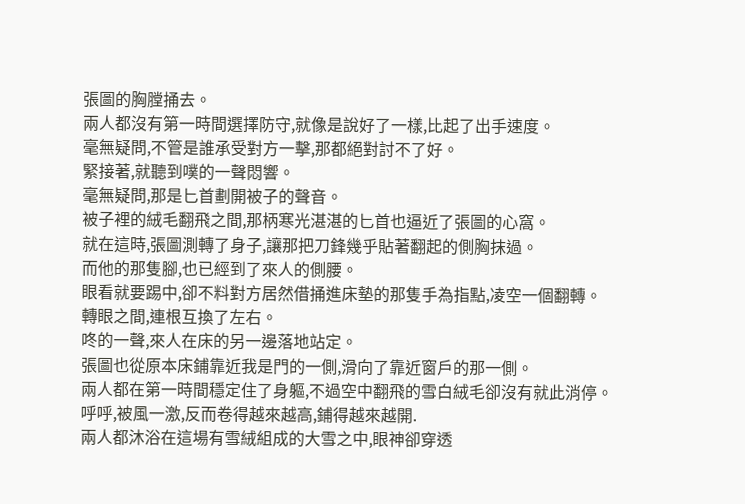張圖的胸膛捅去。
兩人都沒有第一時間選擇防守,就像是說好了一樣,比起了出手速度。
毫無疑問,不管是誰承受對方一擊,那都絕對討不了好。
緊接著,就聽到噗的一聲悶響。
毫無疑問,那是匕首劃開被子的聲音。
被子裡的絨毛翻飛之間,那柄寒光湛湛的匕首也逼近了張圖的心窩。
就在這時,張圖測轉了身子,讓那把刀鋒幾乎貼著翻起的側胸抹過。
而他的那隻腳,也已經到了來人的側腰。
眼看就要踢中,卻不料對方居然借捅進床墊的那隻手為指點,凌空一個翻轉。
轉眼之間,連根互換了左右。
咚的一聲,來人在床的另一邊落地站定。
張圖也從原本床鋪靠近我是門的一側,滑向了靠近窗戶的那一側。
兩人都在第一時間穩定住了身軀,不過空中翻飛的雪白絨毛卻沒有就此消停。
呼呼,被風一激,反而卷得越來越高,鋪得越來越開.
兩人都沐浴在這場有雪絨組成的大雪之中,眼神卻穿透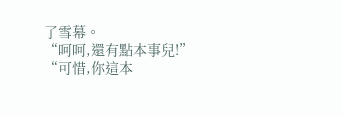了雪幕。
“呵呵,還有點本事兒!”
“可惜,你這本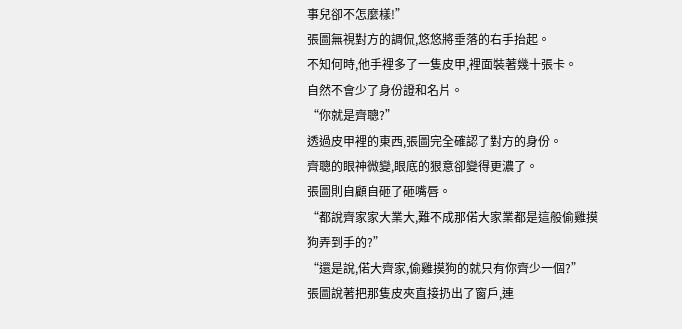事兒卻不怎麼樣!”
張圖無視對方的調侃,悠悠將垂落的右手抬起。
不知何時,他手裡多了一隻皮甲,裡面裝著幾十張卡。
自然不會少了身份證和名片。
“你就是齊聰?”
透過皮甲裡的東西,張圖完全確認了對方的身份。
齊聰的眼神微變,眼底的狠意卻變得更濃了。
張圖則自顧自砸了砸嘴唇。
“都說齊家家大業大,難不成那偌大家業都是這般偷雞摸狗弄到手的?”
“還是說,偌大齊家,偷雞摸狗的就只有你齊少一個?”
張圖說著把那隻皮夾直接扔出了窗戶,連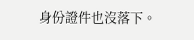身份證件也沒落下。